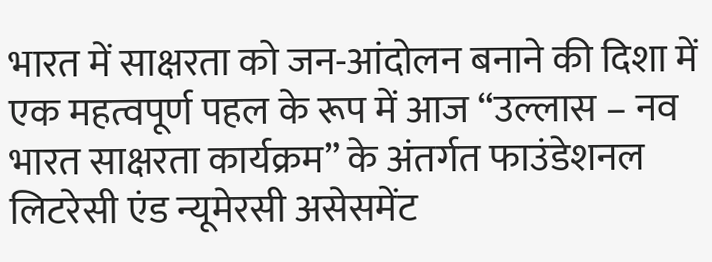भारत में साक्षरता को जन-आंदोलन बनाने की दिशा में एक महत्वपूर्ण पहल के रूप में आज “उल्लास – नव भारत साक्षरता कार्यक्रम” के अंतर्गत फाउंडेशनल लिटरेसी एंड न्यूमेरसी असेसमेंट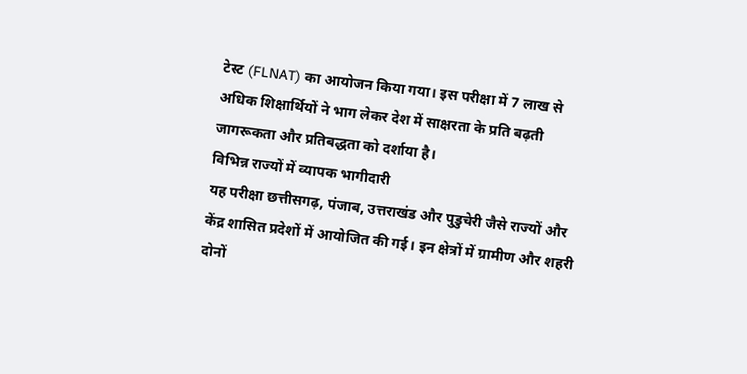टेस्ट (FLNAT) का आयोजन किया गया। इस परीक्षा में 7 लाख से अधिक शिक्षार्थियों ने भाग लेकर देश में साक्षरता के प्रति बढ़ती जागरूकता और प्रतिबद्धता को दर्शाया है।
विभिन्न राज्यों में व्यापक भागीदारी
यह परीक्षा छत्तीसगढ़, पंजाब, उत्तराखंड और पुडुचेरी जैसे राज्यों और केंद्र शासित प्रदेशों में आयोजित की गई। इन क्षेत्रों में ग्रामीण और शहरी दोनों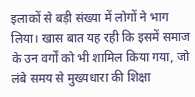इलाकों से बड़ी संख्या में लोगों ने भाग लिया। खास बात यह रही कि इसमें समाज के उन वर्गों को भी शामिल किया गया, जो लंबे समय से मुख्यधारा की शिक्षा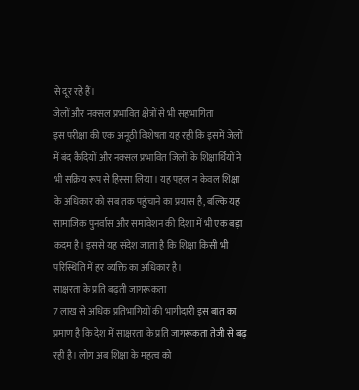से दूर रहे हैं।
जेलों और नक्सल प्रभावित क्षेत्रों से भी सहभागिता
इस परीक्षा की एक अनूठी विशेषता यह रही कि इसमें जेलों में बंद कैदियों और नक्सल प्रभावित जिलों के शिक्षार्थियों ने भी सक्रिय रूप से हिस्सा लिया। यह पहल न केवल शिक्षा के अधिकार को सब तक पहुंचाने का प्रयास है, बल्कि यह सामाजिक पुनर्वास और समावेशन की दिशा में भी एक बड़ा कदम है। इससे यह संदेश जाता है कि शिक्षा किसी भी परिस्थिति में हर व्यक्ति का अधिकार है।
साक्षरता के प्रति बढ़ती जागरूकता
7 लाख से अधिक प्रतिभागियों की भागीदारी इस बात का प्रमाण है कि देश में साक्षरता के प्रति जागरूकता तेजी से बढ़ रही है। लोग अब शिक्षा के महत्व को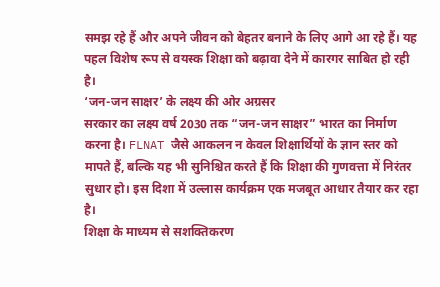समझ रहे हैं और अपने जीवन को बेहतर बनाने के लिए आगे आ रहे हैं। यह पहल विशेष रूप से वयस्क शिक्षा को बढ़ावा देने में कारगर साबित हो रही है।
‘जन-जन साक्षर’ के लक्ष्य की ओर अग्रसर
सरकार का लक्ष्य वर्ष 2030 तक “जन-जन साक्षर” भारत का निर्माण करना है। FLNAT जैसे आकलन न केवल शिक्षार्थियों के ज्ञान स्तर को मापते हैं, बल्कि यह भी सुनिश्चित करते हैं कि शिक्षा की गुणवत्ता में निरंतर सुधार हो। इस दिशा में उल्लास कार्यक्रम एक मजबूत आधार तैयार कर रहा है।
शिक्षा के माध्यम से सशक्तिकरण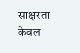साक्षरता केवल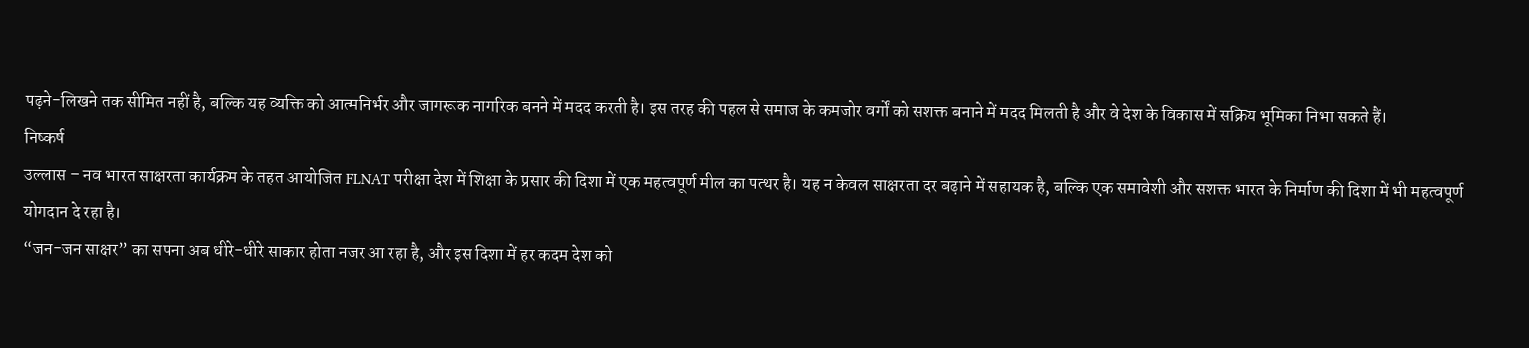पढ़ने-लिखने तक सीमित नहीं है, बल्कि यह व्यक्ति को आत्मनिर्भर और जागरूक नागरिक बनने में मदद करती है। इस तरह की पहल से समाज के कमजोर वर्गों को सशक्त बनाने में मदद मिलती है और वे देश के विकास में सक्रिय भूमिका निभा सकते हैं।
निष्कर्ष
उल्लास – नव भारत साक्षरता कार्यक्रम के तहत आयोजित FLNAT परीक्षा देश में शिक्षा के प्रसार की दिशा में एक महत्वपूर्ण मील का पत्थर है। यह न केवल साक्षरता दर बढ़ाने में सहायक है, बल्कि एक समावेशी और सशक्त भारत के निर्माण की दिशा में भी महत्वपूर्ण योगदान दे रहा है।
“जन-जन साक्षर” का सपना अब धीरे-धीरे साकार होता नजर आ रहा है, और इस दिशा में हर कदम देश को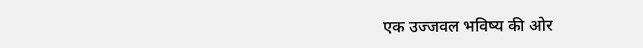एक उज्जवल भविष्य की ओर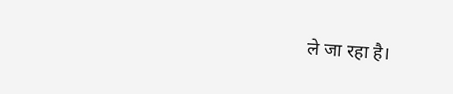ले जा रहा है।